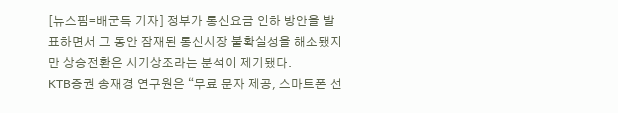[뉴스핌=배군득 기자] 정부가 통신요금 인하 방안을 발표하면서 그 동안 잠재된 통신시장 불확실성을 해소됐지만 상승전환은 시기상조라는 분석이 제기됐다.
KTB증권 송재경 연구원은 “무료 문자 제공, 스마트폰 선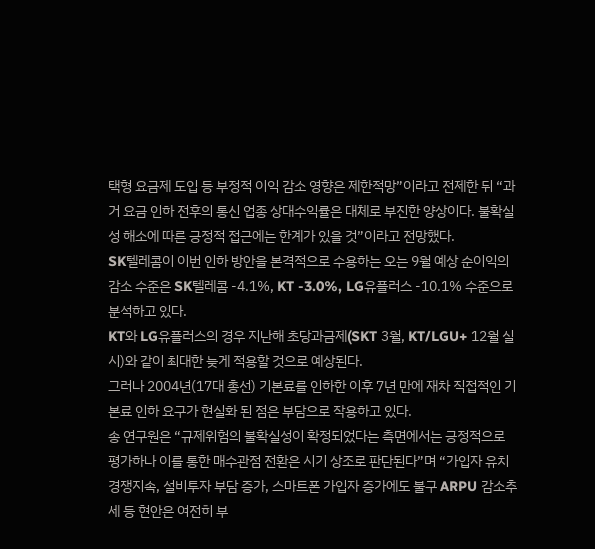택형 요금제 도입 등 부정적 이익 감소 영향은 제한적망”이라고 전제한 뒤 “과거 요금 인하 전후의 통신 업종 상대수익률은 대체로 부진한 양상이다. 불확실성 해소에 따른 긍정적 접근에는 한계가 있을 것”이라고 전망했다.
SK텔레콤이 이번 인하 방안을 본격적으로 수용하는 오는 9월 예상 순이익의 감소 수준은 SK텔레콤 -4.1%, KT -3.0%, LG유플러스 -10.1% 수준으로 분석하고 있다.
KT와 LG유플러스의 경우 지난해 초당과금제(SKT 3월, KT/LGU+ 12월 실시)와 같이 최대한 늦게 적용할 것으로 예상된다.
그러나 2004년(17대 총선) 기본료를 인하한 이후 7년 만에 재차 직접적인 기본료 인하 요구가 현실화 된 점은 부담으로 작용하고 있다.
송 연구원은 “규제위험의 불확실성이 확정되었다는 측면에서는 긍정적으로 평가하나 이를 통한 매수관점 전환은 시기 상조로 판단된다”며 “가입자 유치 경쟁지속, 설비투자 부담 증가, 스마트폰 가입자 증가에도 불구 ARPU 감소추세 등 현안은 여전히 부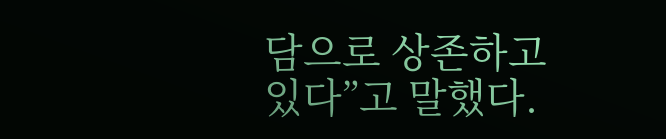담으로 상존하고 있다”고 말했다.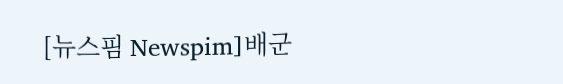[뉴스핌 Newspim]배군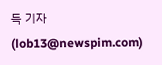득 기자 (lob13@newspim.com)